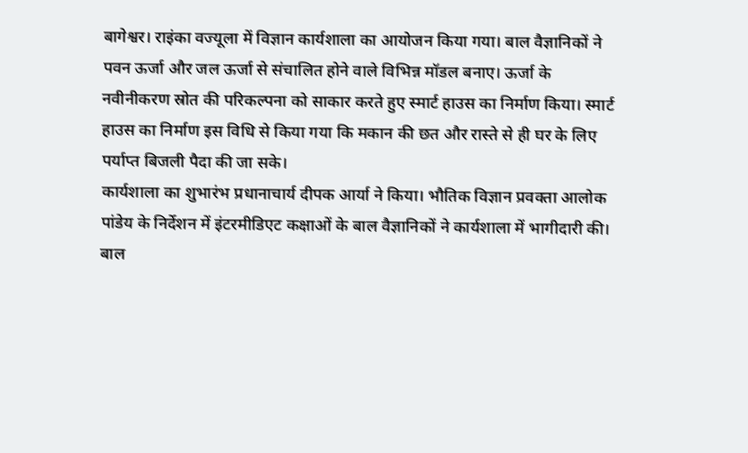बागेश्वर। राइंका वज्यूला में विज्ञान कार्यशाला का आयोजन किया गया। बाल वैज्ञानिकों ने पवन ऊर्जा और जल ऊर्जा से संचालित होने वाले विभिन्न मॉडल बनाए। ऊर्जा के नवीनीकरण स्रोत की परिकल्पना को साकार करते हुए स्मार्ट हाउस का निर्माण किया। स्मार्ट हाउस का निर्माण इस विधि से किया गया कि मकान की छत और रास्ते से ही घर के लिए पर्याप्त बिजली पैदा की जा सके।
कार्यशाला का शुभारंभ प्रधानाचार्य दीपक आर्या ने किया। भौतिक विज्ञान प्रवक्ता आलोक पांडेय के निर्देशन में इंटरमीडिएट कक्षाओं के बाल वैज्ञानिकों ने कार्यशाला में भागीदारी की।
बाल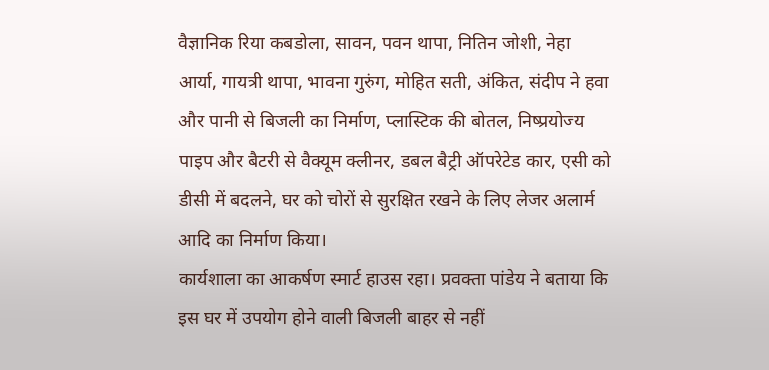वैज्ञानिक रिया कबडोला, सावन, पवन थापा, नितिन जोशी, नेहा आर्या, गायत्री थापा, भावना गुरुंग, मोहित सती, अंकित, संदीप ने हवा और पानी से बिजली का निर्माण, प्लास्टिक की बोतल, निष्प्रयोज्य पाइप और बैटरी से वैक्यूम क्लीनर, डबल बैट्री ऑपरेटेड कार, एसी को डीसी में बदलने, घर को चोरों से सुरक्षित रखने के लिए लेजर अलार्म आदि का निर्माण किया।
कार्यशाला का आकर्षण स्मार्ट हाउस रहा। प्रवक्ता पांडेय ने बताया कि इस घर में उपयोग होने वाली बिजली बाहर से नहीं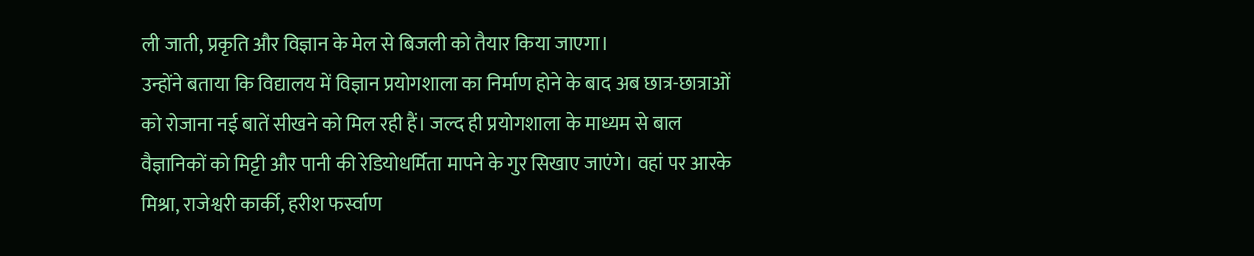ली जाती, प्रकृति और विज्ञान के मेल से बिजली को तैयार किया जाएगा।
उन्होंने बताया कि विद्यालय में विज्ञान प्रयोगशाला का निर्माण होने के बाद अब छात्र-छात्राओं को रोजाना नई बातें सीखने को मिल रही हैं। जल्द ही प्रयोगशाला के माध्यम से बाल वैज्ञानिकों को मिट्टी और पानी की रेडियोधर्मिता मापने के गुर सिखाए जाएंगे। वहां पर आरके मिश्रा, राजेश्वरी कार्की, हरीश फर्स्वाण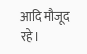आदि मौजूद रहे।